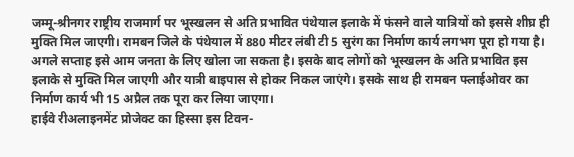जम्मू-श्रीनगर राष्ट्रीय राजमार्ग पर भूस्खलन से अति प्रभावित पंथेयाल इलाके में फंसने वाले यात्रियों को इससे शीघ्र ही मुक्ति मिल जाएगी। रामबन जिले के पंथेयाल में 880 मीटर लंबी टी 5 सुरंग का निर्माण कार्य लगभग पूरा हो गया है। अगले सप्ताह इसे आम जनता के लिए खोला जा सकता है। इसके बाद लोगों को भूस्खलन के अति प्रभावित इस इलाके से मुक्ति मिल जाएगी और यात्री बाइपास से होकर निकल जाएंगे। इसके साथ ही रामबन फ्लाईओवर का निर्माण कार्य भी 15 अप्रैल तक पूरा कर लिया जाएगा।
हाईवे रीअलाइनमेंट प्रोजेक्ट का हिस्सा इस टिवन-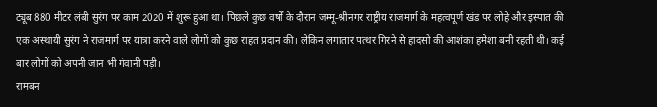ट्यूब 880 मीटर लंबी सुरंग पर काम 2020 में शुरू हुआ था। पिछले कुछ वर्षों के दौरान जम्मू-श्रीनगर राष्ट्रीय राजमार्ग के महत्वपूर्ण खंड पर लोहे और इस्पात की एक अस्थायी सुरंग ने राजमार्ग पर यात्रा करने वाले लोगों को कुछ राहत प्रदान की। लेकिन लगातार पत्थर गिरने से हादसो की आशंका हमेशा बनी रहती थी। कई बार लोगों को अपनी जान भी गंवानी पड़ी।
रामबन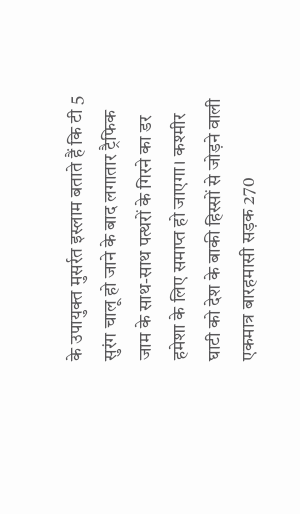के उपायुक्त मुसर्रत इस्लाम बताते हैं कि टी 5 सुरंग चालू हो जाने के बाद लगातार ट्रैफिक जाम के साथ-साथ पत्थरों के गिरने का डर हमेशा के लिए समाप्त हो जाएगा। कश्मीर घाटी को देश के बाकी हिस्सों से जोड़ने वाली एकमात्र बारहमासी सड़क 270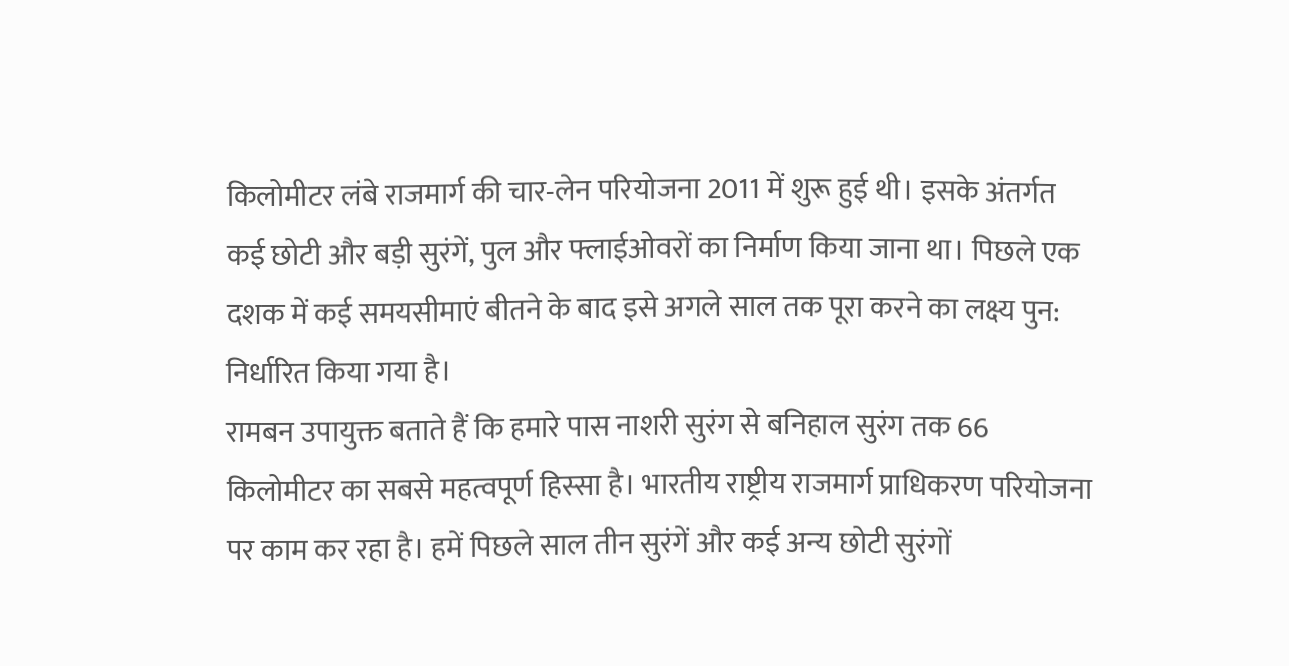किलोमीटर लंबे राजमार्ग की चार-लेन परियोजना 2011 में शुरू हुई थी। इसके अंतर्गत कई छोटी और बड़ी सुरंगें, पुल और फ्लाईओवरों का निर्माण किया जाना था। पिछले एक दशक में कई समयसीमाएं बीतने के बाद इसे अगले साल तक पूरा करने का लक्ष्य पुन: निर्धारित किया गया है।
रामबन उपायुक्त बताते हैं कि हमारे पास नाशरी सुरंग से बनिहाल सुरंग तक 66 किलोमीटर का सबसे महत्वपूर्ण हिस्सा है। भारतीय राष्ट्रीय राजमार्ग प्राधिकरण परियोजना पर काम कर रहा है। हमें पिछले साल तीन सुरंगें और कई अन्य छोटी सुरंगों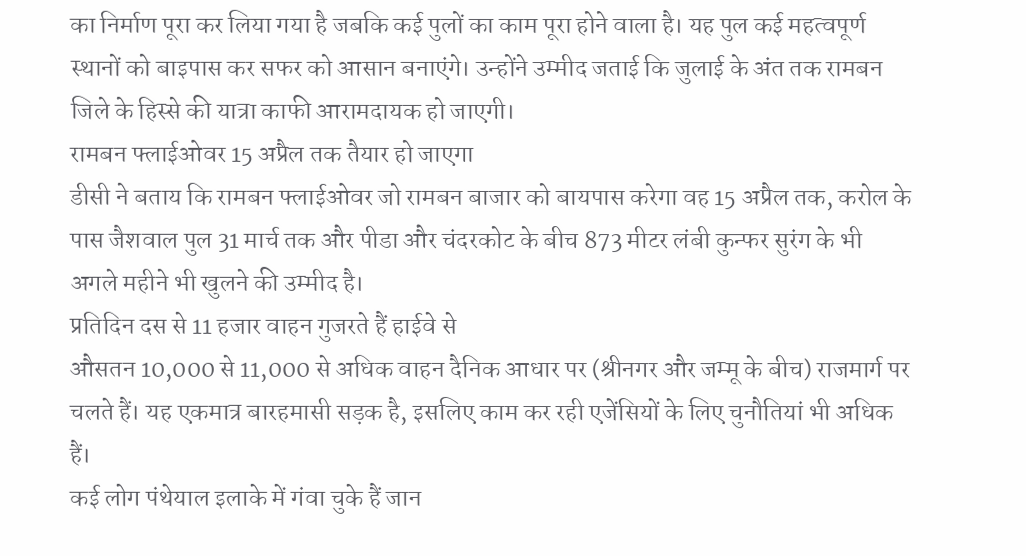का निर्माण पूरा कर लिया गया है जबकि कई पुलों का काम पूरा होने वाला है। यह पुल कई महत्वपूर्ण स्थानों को बाइपास कर सफर को आसान बनाएंगे। उन्होंने उम्मीद जताई कि जुलाई के अंत तक रामबन जिले के हिस्से की यात्रा काफी आरामदायक हो जाएगी।
रामबन फ्लाईओवर 15 अप्रैल तक तैयार हो जाएगा
डीसी ने बताय कि रामबन फ्लाईओवर जो रामबन बाजार को बायपास करेगा वह 15 अप्रैल तक, करोल के पास जैशवाल पुल 31 मार्च तक और पीडा और चंदरकोट के बीच 873 मीटर लंबी कुन्फर सुरंग के भी अगले महीने भी खुलने की उम्मीद है।
प्रतिदिन दस से 11 हजार वाहन गुजरते हैं हाईवे से
औसतन 10,000 से 11,000 से अधिक वाहन दैनिक आधार पर (श्रीनगर और जम्मू के बीच) राजमार्ग पर चलते हैं। यह एकमात्र बारहमासी सड़क है, इसलिए काम कर रही एजेंसियों के लिए चुनौतियां भी अधिक हैं।
कई लोग पंथेयाल इलाके में गंवा चुके हैं जान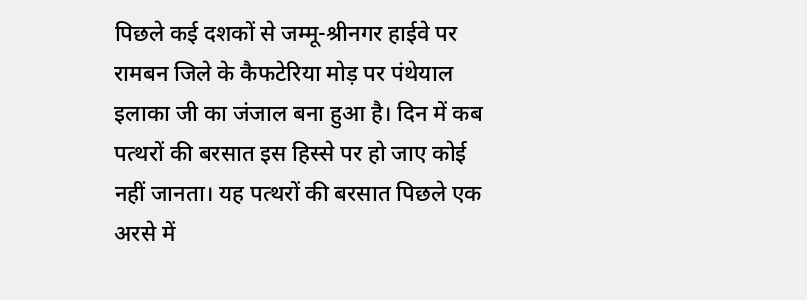पिछले कई दशकों से जम्मू-श्रीनगर हाईवे पर रामबन जिले के कैफटेरिया मोड़ पर पंथेयाल इलाका जी का जंजाल बना हुआ है। दिन में कब पत्थरों की बरसात इस हिस्से पर हो जाए कोई नहीं जानता। यह पत्थरों की बरसात पिछले एक अरसे में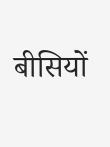बीसियों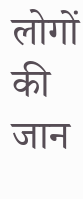लोगों की जान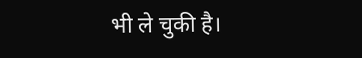भी ले चुकी है।